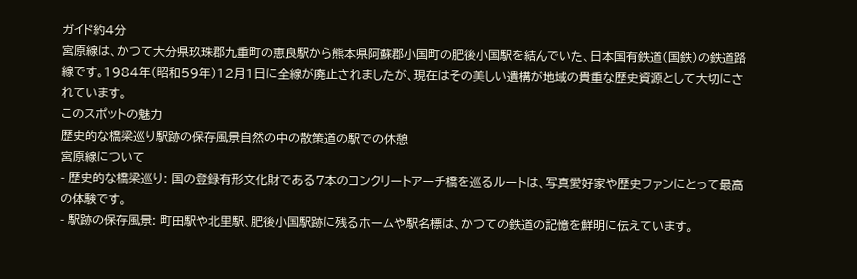ガイド約4分
宮原線は、かつて大分県玖珠郡九重町の恵良駅から熊本県阿蘇郡小国町の肥後小国駅を結んでいた、日本国有鉄道(国鉄)の鉄道路線です。1984年(昭和59年)12月1日に全線が廃止されましたが、現在はその美しい遺構が地域の貴重な歴史資源として大切にされています。
このスポットの魅力
歴史的な橋梁巡り駅跡の保存風景自然の中の散策道の駅での休憩
宮原線について
- 歴史的な橋梁巡り: 国の登録有形文化財である7本のコンクリートアーチ橋を巡るルートは、写真愛好家や歴史ファンにとって最高の体験です。
- 駅跡の保存風景: 町田駅や北里駅、肥後小国駅跡に残るホームや駅名標は、かつての鉄道の記憶を鮮明に伝えています。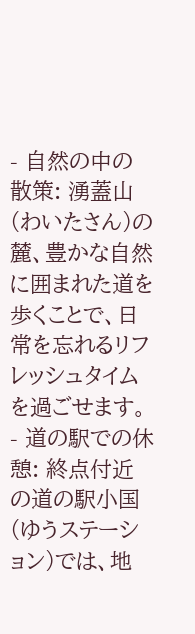- 自然の中の散策: 湧蓋山(わいたさん)の麓、豊かな自然に囲まれた道を歩くことで、日常を忘れるリフレッシュタイムを過ごせます。
- 道の駅での休憩: 終点付近の道の駅小国(ゆうステーション)では、地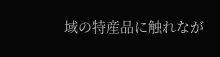域の特産品に触れなが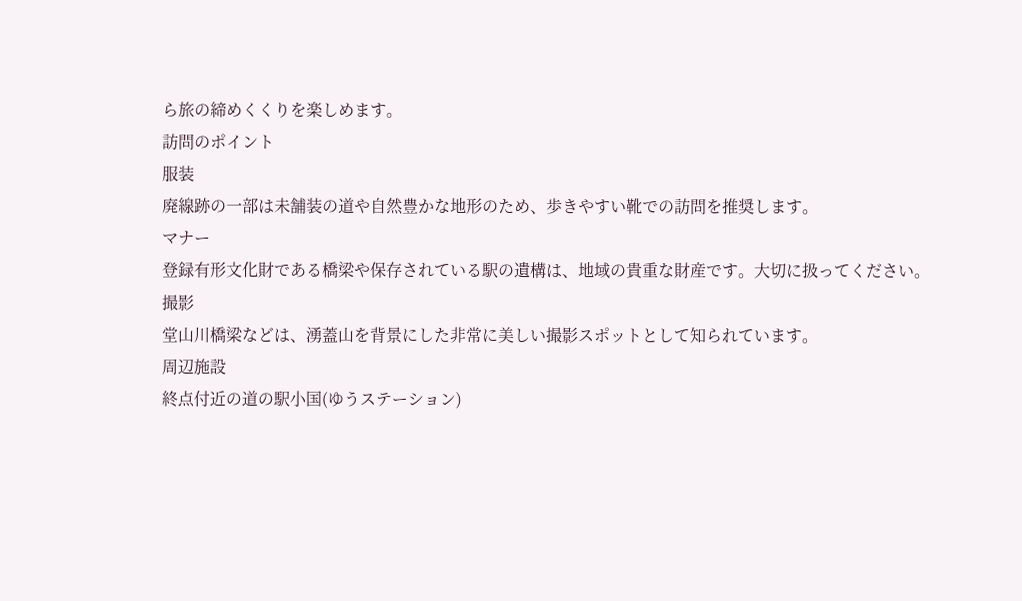ら旅の締めくくりを楽しめます。
訪問のポイント
服装
廃線跡の一部は未舗装の道や自然豊かな地形のため、歩きやすい靴での訪問を推奨します。
マナー
登録有形文化財である橋梁や保存されている駅の遺構は、地域の貴重な財産です。大切に扱ってください。
撮影
堂山川橋梁などは、湧蓋山を背景にした非常に美しい撮影スポットとして知られています。
周辺施設
終点付近の道の駅小国(ゆうステーション)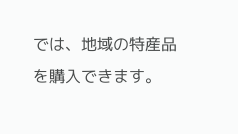では、地域の特産品を購入できます。